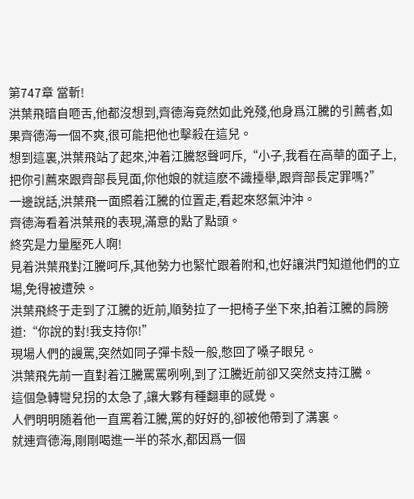第747章 當斬!
洪葉飛暗自咂舌,他都沒想到,齊德海竟然如此兇殘,他身爲江騰的引薦者,如果齊德海一個不爽,很可能把他也擊殺在這兒。
想到這裏,洪葉飛站了起來,沖着江騰怒聲呵斥,“小子,我看在高華的面子上,把你引薦來跟齊部長見面,你他娘的就這麽不識擡舉,跟齊部長定罪嗎?”
一邊說話,洪葉飛一面照着江騰的位置走,看起來怒氣沖沖。
齊德海看着洪葉飛的表現,滿意的點了點頭。
終究是力量壓死人啊!
見着洪葉飛對江騰呵斥,其他勢力也緊忙跟着附和,也好讓洪門知道他們的立場,免得被遭殃。
洪葉飛終于走到了江騰的近前,順勢拉了一把椅子坐下來,拍着江騰的肩膀道:“你說的對!我支持你!”
現場人們的謾罵,突然如同子彈卡殼一般,憋回了嗓子眼兒。
洪葉飛先前一直對着江騰罵罵咧咧,到了江騰近前卻又突然支持江騰。
這個急轉彎兒拐的太急了,讓大夥有種翻車的感覺。
人們明明随着他一直罵着江騰,罵的好好的,卻被他帶到了溝裏。
就連齊德海,剛剛喝進一半的茶水,都因爲一個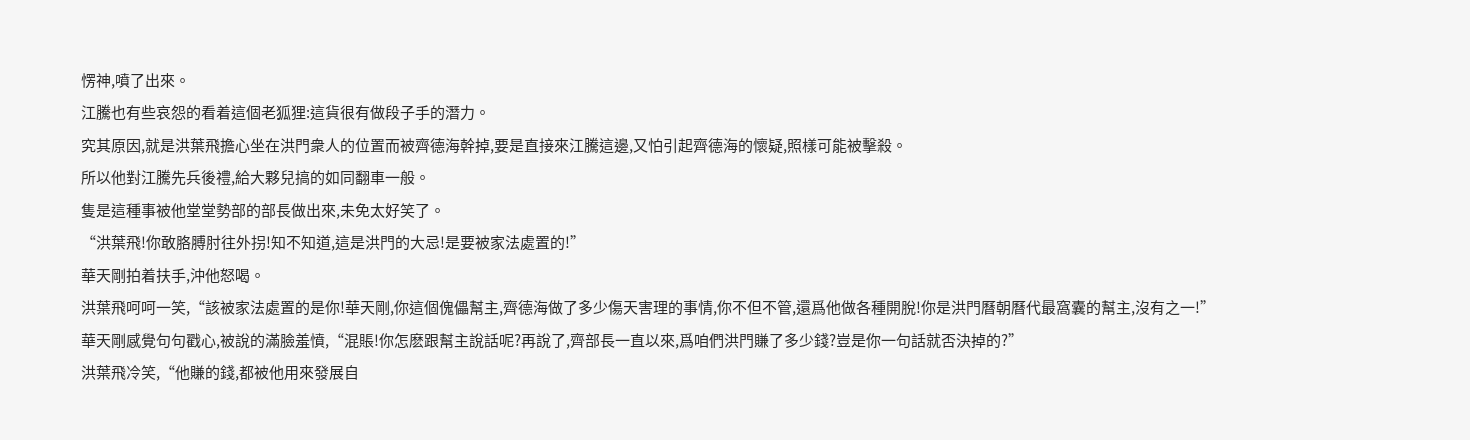愣神,噴了出來。
江騰也有些哀怨的看着這個老狐狸:這貨很有做段子手的潛力。
究其原因,就是洪葉飛擔心坐在洪門衆人的位置而被齊德海幹掉,要是直接來江騰這邊,又怕引起齊德海的懷疑,照樣可能被擊殺。
所以他對江騰先兵後禮,給大夥兒搞的如同翻車一般。
隻是這種事被他堂堂勢部的部長做出來,未免太好笑了。
“洪葉飛!你敢胳膊肘往外拐!知不知道,這是洪門的大忌!是要被家法處置的!”
華天剛拍着扶手,沖他怒喝。
洪葉飛呵呵一笑,“該被家法處置的是你!華天剛,你這個傀儡幫主,齊德海做了多少傷天害理的事情,你不但不管,還爲他做各種開脫!你是洪門曆朝曆代最窩囊的幫主,沒有之一!”
華天剛感覺句句戳心,被說的滿臉羞憤,“混賬!你怎麽跟幫主說話呢?再說了,齊部長一直以來,爲咱們洪門賺了多少錢?豈是你一句話就否決掉的?”
洪葉飛冷笑,“他賺的錢,都被他用來發展自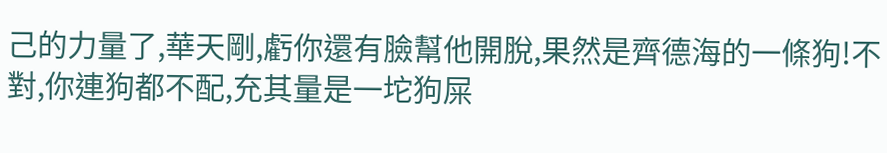己的力量了,華天剛,虧你還有臉幫他開脫,果然是齊德海的一條狗!不對,你連狗都不配,充其量是一坨狗屎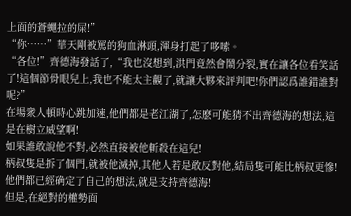上面的蒼蠅拉的屎!”
“你……”華天剛被罵的狗血淋頭,渾身打起了哆嗦。
“各位!”齊德海發話了,“我也沒想到,洪門竟然會鬧分裂,實在讓各位看笑話了!這個節骨眼兒上,我也不能太主觀了,就讓大夥來評判吧!你們認爲誰錯誰對呢?”
在場衆人頓時心跳加速,他們都是老江湖了,怎麽可能猜不出齊德海的想法,這是在樹立威望啊!
如果誰敢說他不對,必然直接被他斬殺在這兒!
柄叔隻是拆了個門,就被他滅掉,其他人若是敢反對他,結局隻可能比柄叔更慘!
他們都已經确定了自己的想法,就是支持齊德海!
但是,在絕對的權勢面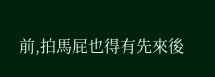前,拍馬屁也得有先來後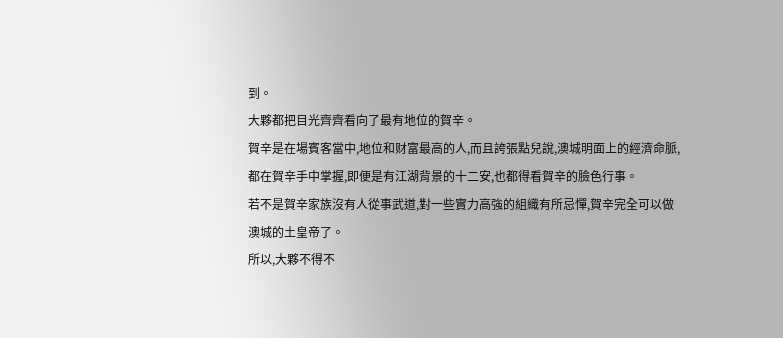到。
大夥都把目光齊齊看向了最有地位的賀辛。
賀辛是在場賓客當中,地位和财富最高的人,而且誇張點兒說,澳城明面上的經濟命脈,都在賀辛手中掌握,即便是有江湖背景的十二安,也都得看賀辛的臉色行事。
若不是賀辛家族沒有人從事武道,對一些實力高強的組織有所忌憚,賀辛完全可以做澳城的土皇帝了。
所以,大夥不得不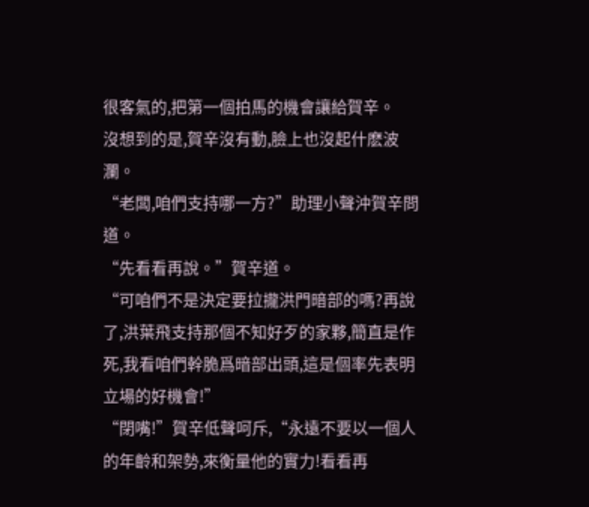很客氣的,把第一個拍馬的機會讓給賀辛。
沒想到的是,賀辛沒有動,臉上也沒起什麽波瀾。
“老闆,咱們支持哪一方?”助理小聲沖賀辛問道。
“先看看再說。”賀辛道。
“可咱們不是決定要拉攏洪門暗部的嗎?再說了,洪葉飛支持那個不知好歹的家夥,簡直是作死,我看咱們幹脆爲暗部出頭,這是個率先表明立場的好機會!”
“閉嘴!”賀辛低聲呵斥,“永遠不要以一個人的年齡和架勢,來衡量他的實力!看看再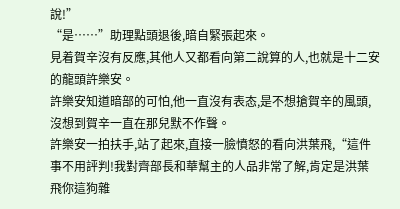說!”
“是……”助理點頭退後,暗自緊張起來。
見着賀辛沒有反應,其他人又都看向第二說算的人,也就是十二安的龍頭許樂安。
許樂安知道暗部的可怕,他一直沒有表态,是不想搶賀辛的風頭,沒想到賀辛一直在那兒默不作聲。
許樂安一拍扶手,站了起來,直接一臉憤怒的看向洪葉飛,“這件事不用評判!我對齊部長和華幫主的人品非常了解,肯定是洪葉飛你這狗雜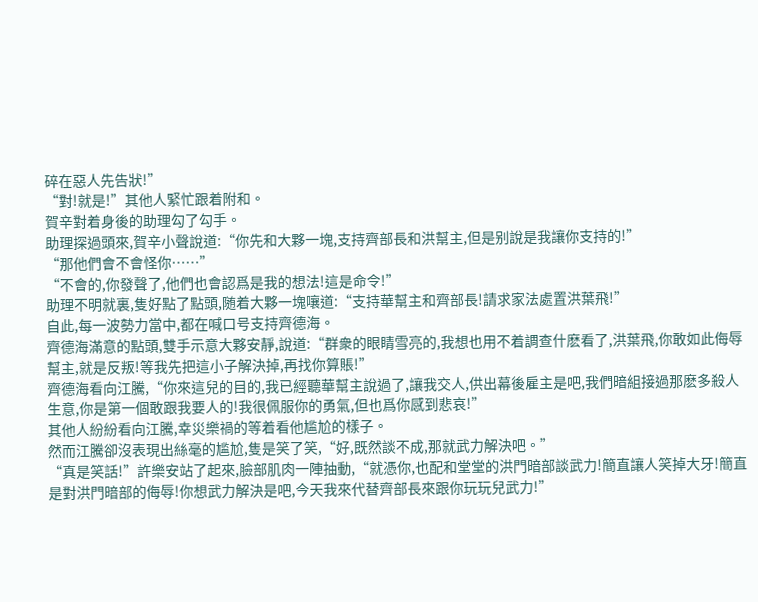碎在惡人先告狀!”
“對!就是!”其他人緊忙跟着附和。
賀辛對着身後的助理勾了勾手。
助理探過頭來,賀辛小聲說道:“你先和大夥一塊,支持齊部長和洪幫主,但是别說是我讓你支持的!”
“那他們會不會怪你……”
“不會的,你發聲了,他們也會認爲是我的想法!這是命令!”
助理不明就裏,隻好點了點頭,随着大夥一塊嚷道:“支持華幫主和齊部長!請求家法處置洪葉飛!”
自此,每一波勢力當中,都在喊口号支持齊德海。
齊德海滿意的點頭,雙手示意大夥安靜,說道:“群衆的眼睛雪亮的,我想也用不着調查什麽看了,洪葉飛,你敢如此侮辱幫主,就是反叛!等我先把這小子解決掉,再找你算賬!”
齊德海看向江騰,“你來這兒的目的,我已經聽華幫主說過了,讓我交人,供出幕後雇主是吧,我們暗組接過那麽多殺人生意,你是第一個敢跟我要人的!我很佩服你的勇氣,但也爲你感到悲哀!”
其他人紛紛看向江騰,幸災樂禍的等着看他尴尬的樣子。
然而江騰卻沒表現出絲毫的尴尬,隻是笑了笑,“好,既然談不成,那就武力解決吧。”
“真是笑話!”許樂安站了起來,臉部肌肉一陣抽動,“就憑你,也配和堂堂的洪門暗部談武力!簡直讓人笑掉大牙!簡直是對洪門暗部的侮辱!你想武力解決是吧,今天我來代替齊部長來跟你玩玩兒武力!”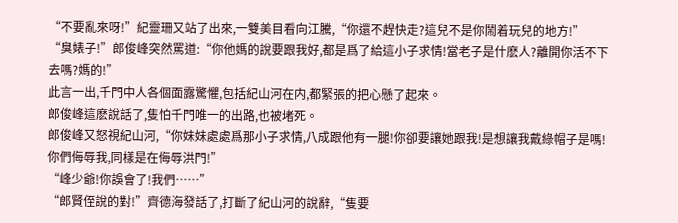“不要亂來呀!”紀靈珊又站了出來,一雙美目看向江騰,“你還不趕快走?這兒不是你鬧着玩兒的地方!”
“臭婊子!”郎俊峰突然罵道:“你他媽的說要跟我好,都是爲了給這小子求情!當老子是什麽人?離開你活不下去嗎?媽的!”
此言一出,千門中人各個面露驚懼,包括紀山河在内,都緊張的把心懸了起來。
郎俊峰這麽說話了,隻怕千門唯一的出路,也被堵死。
郎俊峰又怒視紀山河,“你妹妹處處爲那小子求情,八成跟他有一腿!你卻要讓她跟我!是想讓我戴綠帽子是嗎!你們侮辱我,同樣是在侮辱洪門!”
“峰少爺!你誤會了!我們……”
“郎賢侄說的對!”齊德海發話了,打斷了紀山河的說辭,“隻要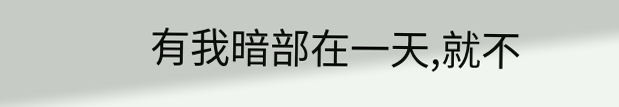有我暗部在一天,就不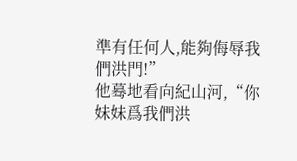準有任何人,能夠侮辱我們洪門!”
他蓦地看向紀山河,“你妹妹爲我們洪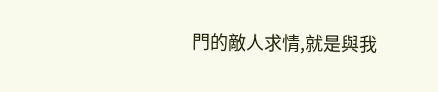門的敵人求情,就是與我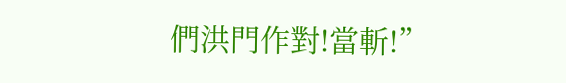們洪門作對!當斬!”